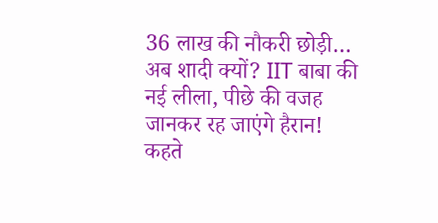36 लाख की नौकरी छोड़ी… अब शादी क्यों? IIT बाबा की नई लीला, पीछे की वजह जानकर रह जाएंगे हैरान!
कहते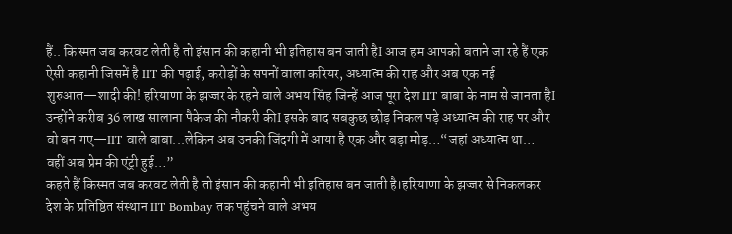हैं.. किस्मत जब करवट लेती है तो इंसान की कहानी भी इतिहास बन जाती हैI आज हम आपको बताने जा रहे हैं एक ऐसी कहानी जिसमें है IIT की पढ़ाई, करोड़ों के सपनों वाला करियर, अध्यात्म की राह और अब एक नई शुरुआत—शादी की! हरियाणा के झज्जर के रहने वाले अभय सिंह जिन्हें आज पूरा देश IIT बाबा के नाम से जानता हैI उन्होंने करीब 36 लाख सालाना पैकेज की नौकरी कीI इसके बाद सबकुछ छोड़ निकल पड़े अध्यात्म की राह पर और वो बन गए—IIT वाले बाबा...लेकिन अब उनकी जिंदगी में आया है एक और बड़ा मोड़…“जहां अध्यात्म था… वहीं अब प्रेम की एंट्री हुई…”
कहते हैं किस्मत जब करवट लेती है तो इंसान की कहानी भी इतिहास बन जाती है।हरियाणा के झज्जर से निकलकर देश के प्रतिष्ठित संस्थान IIT Bombay तक पहुंचने वाले अभय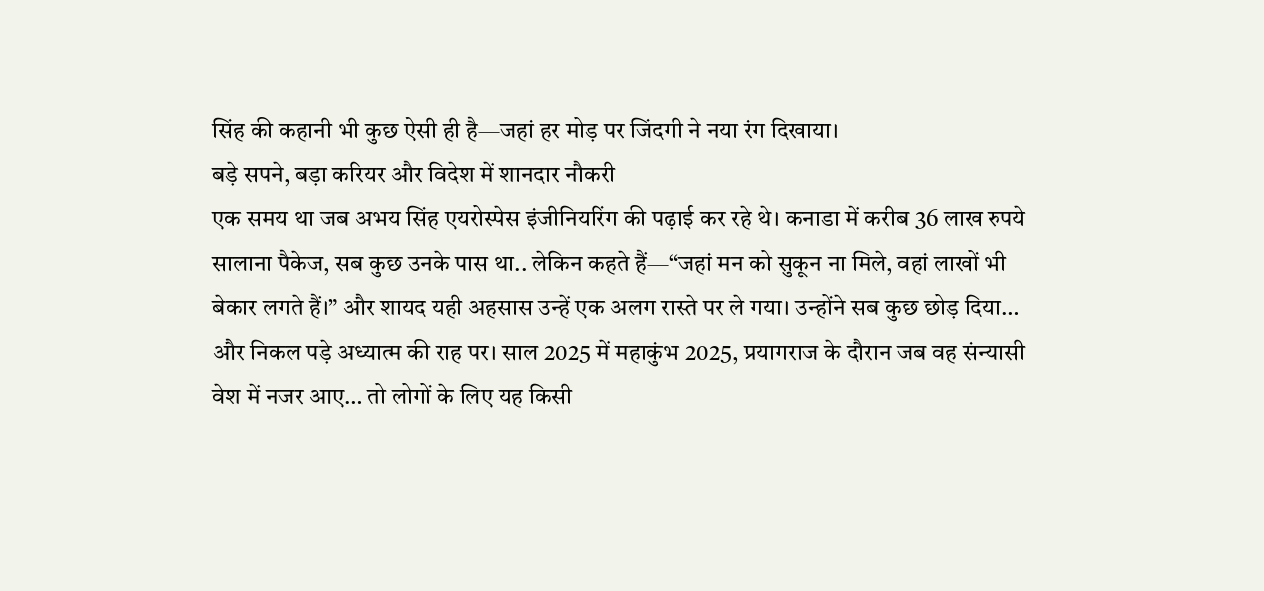सिंह की कहानी भी कुछ ऐसी ही है—जहां हर मोड़ पर जिंदगी ने नया रंग दिखाया।
बड़े सपने, बड़ा करियर और विदेश में शानदार नौकरी
एक समय था जब अभय सिंह एयरोस्पेस इंजीनियरिंग की पढ़ाई कर रहे थे। कनाडा में करीब 36 लाख रुपये सालाना पैकेज, सब कुछ उनके पास था.. लेकिन कहते हैं—“जहां मन को सुकून ना मिले, वहां लाखों भी बेकार लगते हैं।” और शायद यही अहसास उन्हें एक अलग रास्ते पर ले गया। उन्होंने सब कुछ छोड़ दिया… और निकल पड़े अध्यात्म की राह पर। साल 2025 में महाकुंभ 2025, प्रयागराज के दौरान जब वह संन्यासी वेश में नजर आए… तो लोगों के लिए यह किसी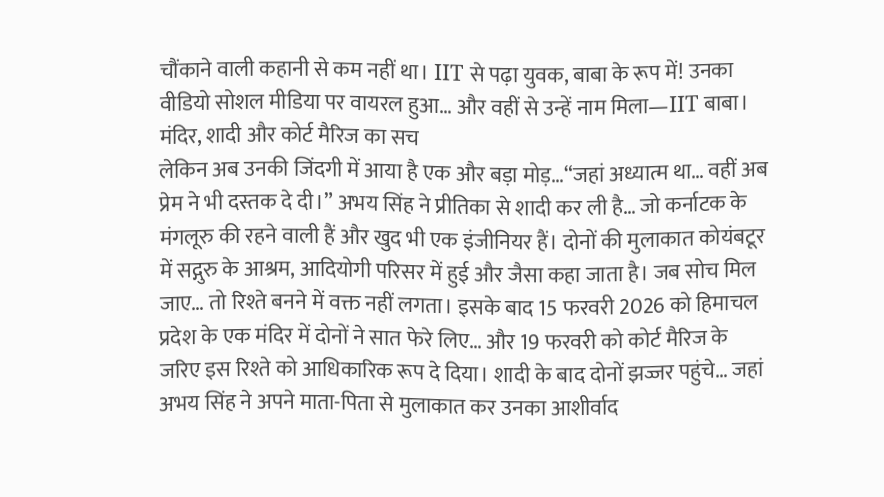चौंकाने वाली कहानी से कम नहीं था। IIT से पढ़ा युवक, बाबा के रूप में! उनका वीडियो सोशल मीडिया पर वायरल हुआ… और वहीं से उन्हें नाम मिला—IIT बाबा।
मंदिर, शादी और कोर्ट मैरिज का सच
लेकिन अब उनकी जिंदगी में आया है एक और बड़ा मोड़…“जहां अध्यात्म था… वहीं अब प्रेम ने भी दस्तक दे दी।” अभय सिंह ने प्रीतिका से शादी कर ली है… जो कर्नाटक के मंगलूरु की रहने वाली हैं और खुद भी एक इंजीनियर हैं। दोनों की मुलाकात कोयंबटूर में सद्गुरु के आश्रम, आदियोगी परिसर में हुई और जैसा कहा जाता है। जब सोच मिल जाए… तो रिश्ते बनने में वक्त नहीं लगता। इसके बाद 15 फरवरी 2026 को हिमाचल प्रदेश के एक मंदिर में दोनों ने सात फेरे लिए… और 19 फरवरी को कोर्ट मैरिज के जरिए इस रिश्ते को आधिकारिक रूप दे दिया। शादी के बाद दोनों झज्जर पहुंचे… जहां अभय सिंह ने अपने माता-पिता से मुलाकात कर उनका आशीर्वाद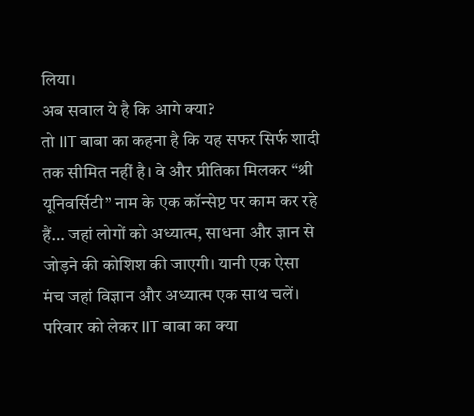लिया।
अब सवाल ये है कि आगे क्या?
तो IIT बाबा का कहना है कि यह सफर सिर्फ शादी तक सीमित नहीं है। वे और प्रीतिका मिलकर “श्री यूनिवर्सिटी” नाम के एक कॉन्सेप्ट पर काम कर रहे हैं… जहां लोगों को अध्यात्म, साधना और ज्ञान से जोड़ने की कोशिश की जाएगी। यानी एक ऐसा मंच जहां विज्ञान और अध्यात्म एक साथ चलें।
परिवार को लेकर IIT बाबा का क्या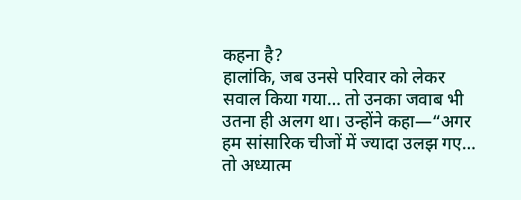कहना है?
हालांकि, जब उनसे परिवार को लेकर सवाल किया गया… तो उनका जवाब भी उतना ही अलग था। उन्होंने कहा—“अगर हम सांसारिक चीजों में ज्यादा उलझ गए… तो अध्यात्म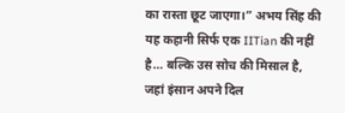का रास्ता छूट जाएगा।” अभय सिंह की यह कहानी सिर्फ एक IITian की नहीं है… बल्कि उस सोच की मिसाल है, जहां इंसान अपने दिल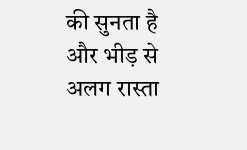की सुनता है और भीड़ से अलग रास्ता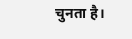चुनता है।